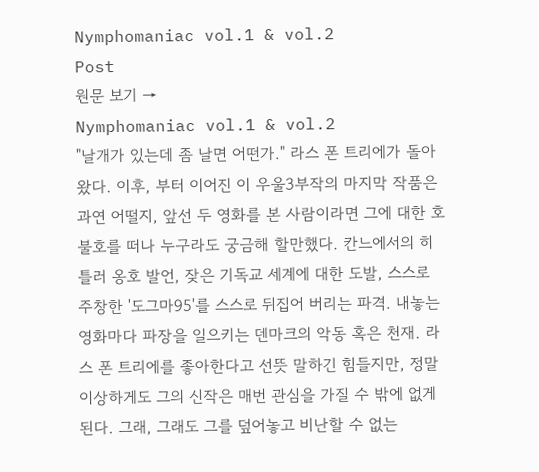Nymphomaniac vol.1 & vol.2
Post
원문 보기 →
Nymphomaniac vol.1 & vol.2
"날개가 있는데 좀 날면 어떤가." 라스 폰 트리에가 돌아왔다. 이후, 부터 이어진 이 우울3부작의 마지막 작품은 과연 어떨지, 앞선 두 영화를 본 사람이라면 그에 대한 호불호를 떠나 누구라도 궁금해 할만했다. 칸느에서의 히틀러 옹호 발언, 잦은 기독교 세계에 대한 도발, 스스로 주창한 '도그마95'를 스스로 뒤집어 버리는 파격. 내놓는 영화마다 파장을 일으키는 덴마크의 악동 혹은 천재. 라스 폰 트리에를 좋아한다고 선뜻 말하긴 힘들지만, 정말 이상하게도 그의 신작은 매번 관심을 가질 수 밖에 없게 된다. 그래, 그래도 그를 덮어놓고 비난할 수 없는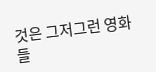것은 그저그런 영화들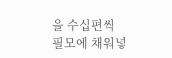을 수십편씩 필모에 채워넣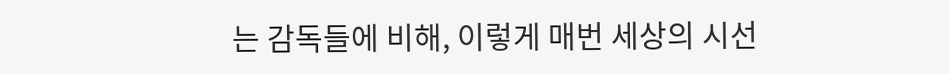는 감독들에 비해, 이렇게 매번 세상의 시선